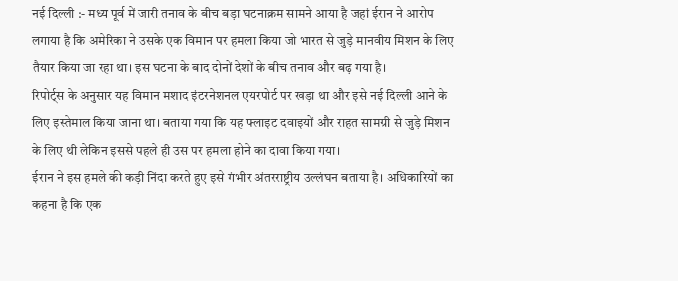नई दिल्ली :- मध्य पूर्व में जारी तनाव के बीच बड़ा घटनाक्रम सामने आया है जहां ईरान ने आरोप लगाया है कि अमेरिका ने उसके एक विमान पर हमला किया जो भारत से जुड़े मानवीय मिशन के लिए तैयार किया जा रहा था। इस घटना के बाद दोनों देशों के बीच तनाव और बढ़ गया है।
रिपोर्ट्स के अनुसार यह विमान मशाद इंटरनेशनल एयरपोर्ट पर खड़ा था और इसे नई दिल्ली आने के लिए इस्तेमाल किया जाना था। बताया गया कि यह फ्लाइट दवाइयों और राहत सामग्री से जुड़े मिशन के लिए थी लेकिन इससे पहले ही उस पर हमला होने का दावा किया गया।
ईरान ने इस हमले की कड़ी निंदा करते हुए इसे गंभीर अंतरराष्ट्रीय उल्लंघन बताया है। अधिकारियों का कहना है कि एक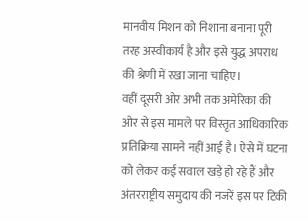मानवीय मिशन को निशाना बनाना पूरी तरह अस्वीकार्य है और इसे युद्ध अपराध की श्रेणी में रखा जाना चाहिए।
वहीं दूसरी ओर अभी तक अमेरिका की ओर से इस मामले पर विस्तृत आधिकारिक प्रतिक्रिया सामने नहीं आई है। ऐसे में घटना को लेकर कई सवाल खड़े हो रहे हैं और अंतरराष्ट्रीय समुदाय की नजरें इस पर टिकी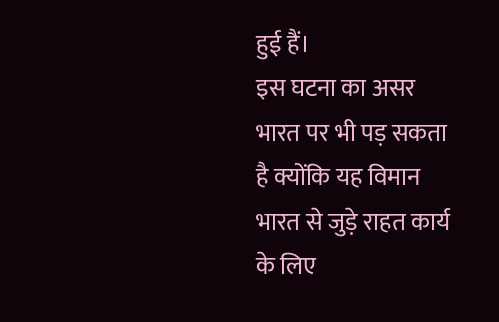हुई हैं।
इस घटना का असर भारत पर भी पड़ सकता है क्योंकि यह विमान भारत से जुड़े राहत कार्य के लिए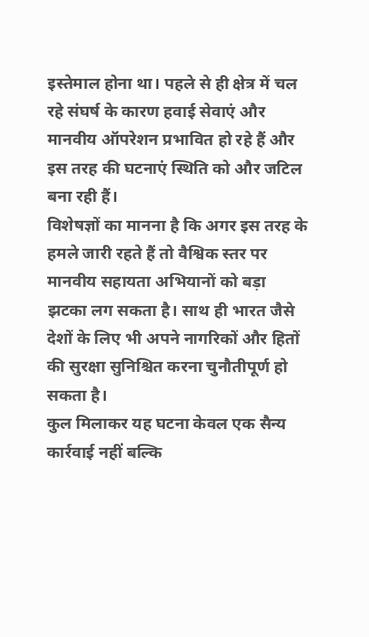इस्तेमाल होना था। पहले से ही क्षेत्र में चल रहे संघर्ष के कारण हवाई सेवाएं और मानवीय ऑपरेशन प्रभावित हो रहे हैं और इस तरह की घटनाएं स्थिति को और जटिल बना रही हैं।
विशेषज्ञों का मानना है कि अगर इस तरह के हमले जारी रहते हैं तो वैश्विक स्तर पर मानवीय सहायता अभियानों को बड़ा झटका लग सकता है। साथ ही भारत जैसे देशों के लिए भी अपने नागरिकों और हितों की सुरक्षा सुनिश्चित करना चुनौतीपूर्ण हो सकता है।
कुल मिलाकर यह घटना केवल एक सैन्य कार्रवाई नहीं बल्कि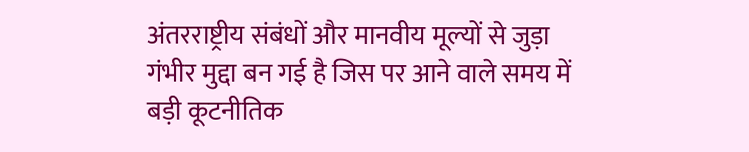अंतरराष्ट्रीय संबंधों और मानवीय मूल्यों से जुड़ा गंभीर मुद्दा बन गई है जिस पर आने वाले समय में बड़ी कूटनीतिक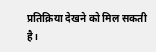प्रतिक्रिया देखने को मिल सकती है।